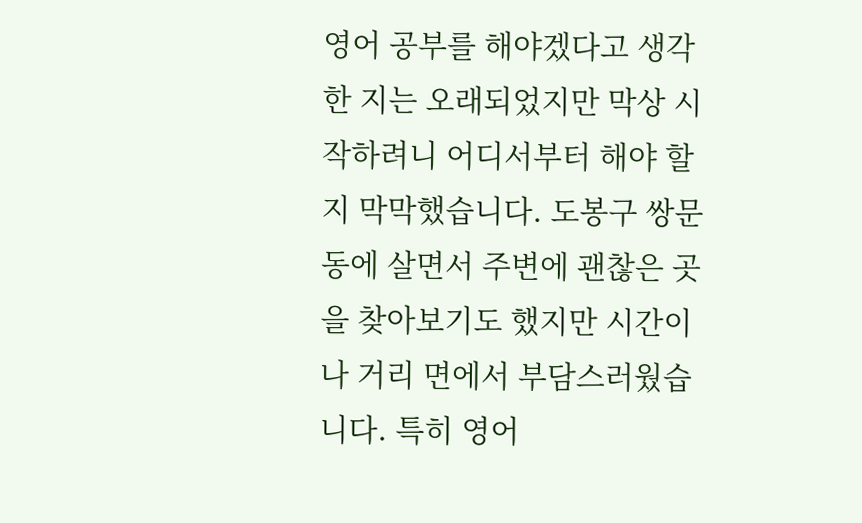영어 공부를 해야겠다고 생각한 지는 오래되었지만 막상 시작하려니 어디서부터 해야 할지 막막했습니다. 도봉구 쌍문동에 살면서 주변에 괜찮은 곳을 찾아보기도 했지만 시간이나 거리 면에서 부담스러웠습니다. 특히 영어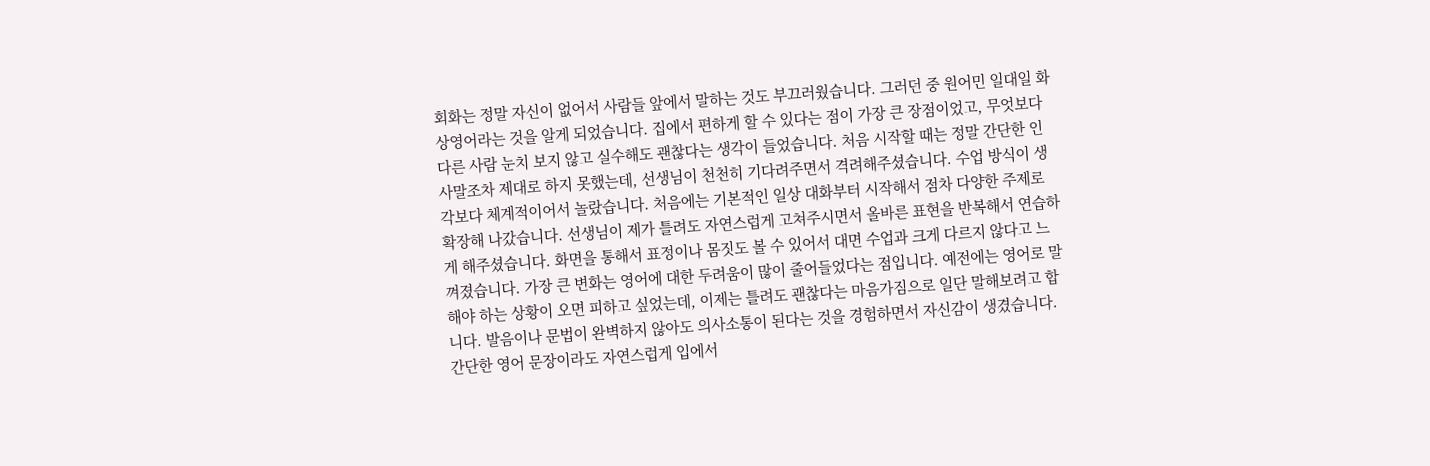회화는 정말 자신이 없어서 사람들 앞에서 말하는 것도 부끄러웠습니다. 그러던 중 원어민 일대일 화상영어라는 것을 알게 되었습니다. 집에서 편하게 할 수 있다는 점이 가장 큰 장점이었고, 무엇보다 다른 사람 눈치 보지 않고 실수해도 괜찮다는 생각이 들었습니다. 처음 시작할 때는 정말 간단한 인사말조차 제대로 하지 못했는데, 선생님이 천천히 기다려주면서 격려해주셨습니다. 수업 방식이 생각보다 체계적이어서 놀랐습니다. 처음에는 기본적인 일상 대화부터 시작해서 점차 다양한 주제로 확장해 나갔습니다. 선생님이 제가 틀려도 자연스럽게 고쳐주시면서 올바른 표현을 반복해서 연습하게 해주셨습니다. 화면을 통해서 표정이나 몸짓도 볼 수 있어서 대면 수업과 크게 다르지 않다고 느껴졌습니다. 가장 큰 변화는 영어에 대한 두려움이 많이 줄어들었다는 점입니다. 예전에는 영어로 말해야 하는 상황이 오면 피하고 싶었는데, 이제는 틀려도 괜찮다는 마음가짐으로 일단 말해보려고 합니다. 발음이나 문법이 완벽하지 않아도 의사소통이 된다는 것을 경험하면서 자신감이 생겼습니다. 간단한 영어 문장이라도 자연스럽게 입에서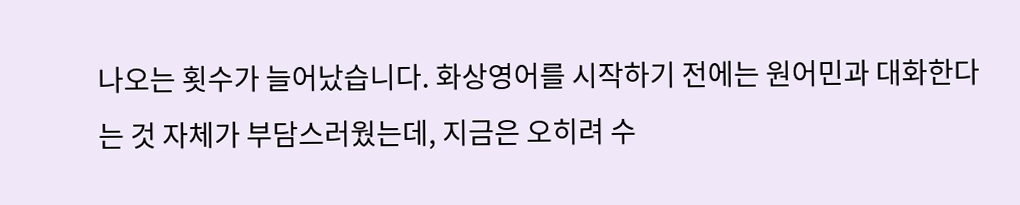나오는 횟수가 늘어났습니다. 화상영어를 시작하기 전에는 원어민과 대화한다는 것 자체가 부담스러웠는데, 지금은 오히려 수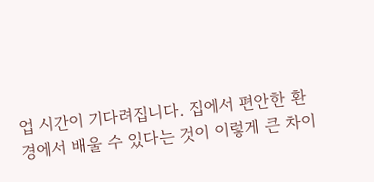업 시간이 기다려집니다. 집에서 편안한 환경에서 배울 수 있다는 것이 이렇게 큰 차이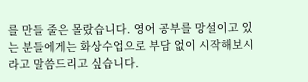를 만들 줄은 몰랐습니다. 영어 공부를 망설이고 있는 분들에게는 화상수업으로 부담 없이 시작해보시라고 말씀드리고 싶습니다.